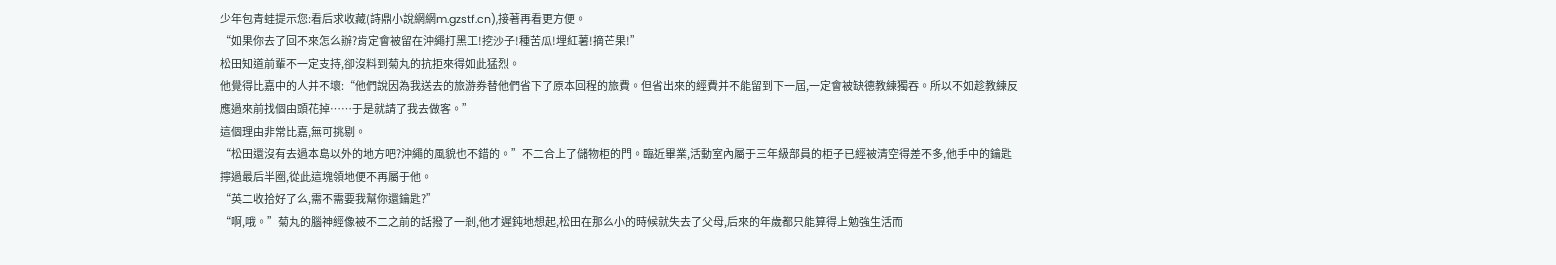少年包青蛙提示您:看后求收藏(詩鼎小說網網m.gzstf.cn),接著再看更方便。
“如果你去了回不來怎么辦?肯定會被留在沖繩打黑工!挖沙子!種苦瓜!埋紅薯!摘芒果!”
松田知道前輩不一定支持,卻沒料到菊丸的抗拒來得如此猛烈。
他覺得比嘉中的人并不壞:“他們說因為我送去的旅游券替他們省下了原本回程的旅費。但省出來的經費并不能留到下一屆,一定會被缺德教練獨吞。所以不如趁教練反應過來前找個由頭花掉……于是就請了我去做客。”
這個理由非常比嘉,無可挑剔。
“松田還沒有去過本島以外的地方吧?沖繩的風貌也不錯的。”不二合上了儲物柜的門。臨近畢業,活動室內屬于三年級部員的柜子已經被清空得差不多,他手中的鑰匙擰過最后半圈,從此這塊領地便不再屬于他。
“英二收拾好了么,需不需要我幫你還鑰匙?”
“啊,哦。”菊丸的腦神經像被不二之前的話撥了一剎,他才遲鈍地想起,松田在那么小的時候就失去了父母,后來的年歲都只能算得上勉強生活而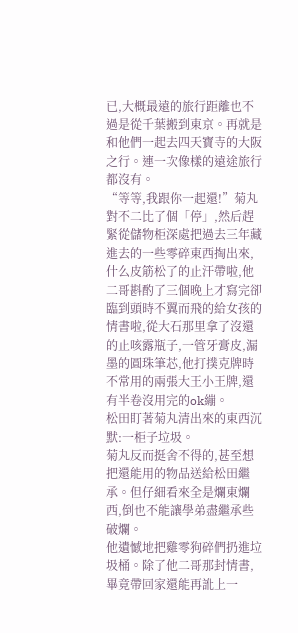已,大概最遠的旅行距離也不過是從千葉搬到東京。再就是和他們一起去四天寶寺的大阪之行。連一次像樣的遠途旅行都沒有。
“等等,我跟你一起還!”菊丸對不二比了個「停」,然后趕緊從儲物柜深處把過去三年藏進去的一些零碎東西掏出來,什么皮筋松了的止汗帶啦,他二哥斟酌了三個晚上才寫完卻臨到頭時不翼而飛的給女孩的情書啦,從大石那里拿了沒還的止咳露瓶子,一管牙膏皮,漏墨的圓珠筆芯,他打撲克牌時不常用的兩張大王小王牌,還有半卷沒用完的ok繃。
松田盯著菊丸清出來的東西沉默:一柜子垃圾。
菊丸反而挺舍不得的,甚至想把還能用的物品送給松田繼承。但仔細看來全是爛東爛西,倒也不能讓學弟盡繼承些破爛。
他遺憾地把雞零狗碎們扔進垃圾桶。除了他二哥那封情書,畢竟帶回家還能再訛上一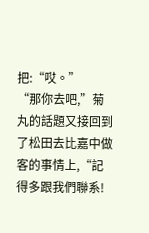把:“哎。”
“那你去吧,”菊丸的話題又接回到了松田去比嘉中做客的事情上,“記得多跟我們聯系!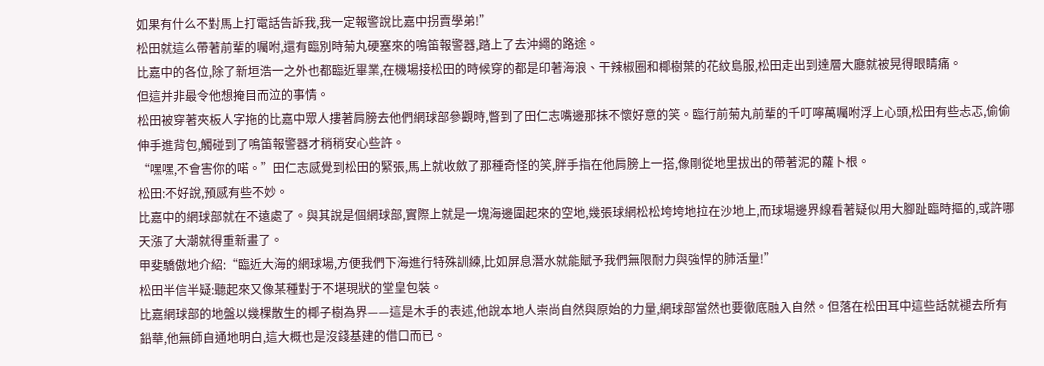如果有什么不對馬上打電話告訴我,我一定報警說比嘉中拐賣學弟!”
松田就這么帶著前輩的囑咐,還有臨別時菊丸硬塞來的鳴笛報警器,踏上了去沖繩的路途。
比嘉中的各位,除了新垣浩一之外也都臨近畢業,在機場接松田的時候穿的都是印著海浪、干辣椒圈和椰樹葉的花紋島服,松田走出到達層大廳就被晃得眼睛痛。
但這并非最令他想掩目而泣的事情。
松田被穿著夾板人字拖的比嘉中眾人摟著肩膀去他們網球部參觀時,瞥到了田仁志嘴邊那抹不懷好意的笑。臨行前菊丸前輩的千叮嚀萬囑咐浮上心頭,松田有些忐忑,偷偷伸手進背包,觸碰到了鳴笛報警器才稍稍安心些許。
“嘿嘿,不會害你的喏。”田仁志感覺到松田的緊張,馬上就收斂了那種奇怪的笑,胖手指在他肩膀上一搭,像剛從地里拔出的帶著泥的蘿卜根。
松田:不好說,預感有些不妙。
比嘉中的網球部就在不遠處了。與其說是個網球部,實際上就是一塊海邊圍起來的空地,幾張球網松松垮垮地拉在沙地上,而球場邊界線看著疑似用大腳趾臨時摳的,或許哪天漲了大潮就得重新畫了。
甲斐驕傲地介紹:“臨近大海的網球場,方便我們下海進行特殊訓練,比如屏息潛水就能賦予我們無限耐力與強悍的肺活量!”
松田半信半疑:聽起來又像某種對于不堪現狀的堂皇包裝。
比嘉網球部的地盤以幾棵散生的椰子樹為界——這是木手的表述,他說本地人崇尚自然與原始的力量,網球部當然也要徹底融入自然。但落在松田耳中這些話就褪去所有鉛華,他無師自通地明白,這大概也是沒錢基建的借口而已。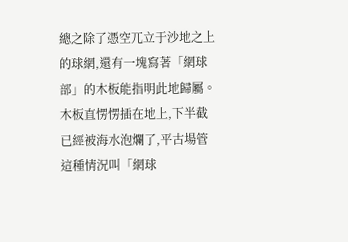總之除了憑空兀立于沙地之上的球網,還有一塊寫著「網球部」的木板能指明此地歸屬。木板直愣愣插在地上,下半截已經被海水泡爛了,平古場管這種情況叫「網球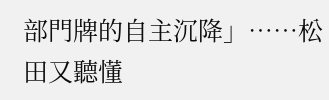部門牌的自主沉降」……松田又聽懂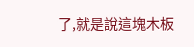了,就是說這塊木板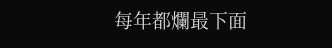每年都爛最下面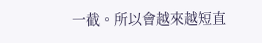一截。所以會越來越短直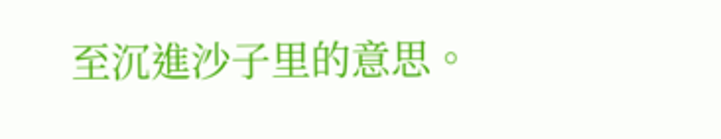至沉進沙子里的意思。